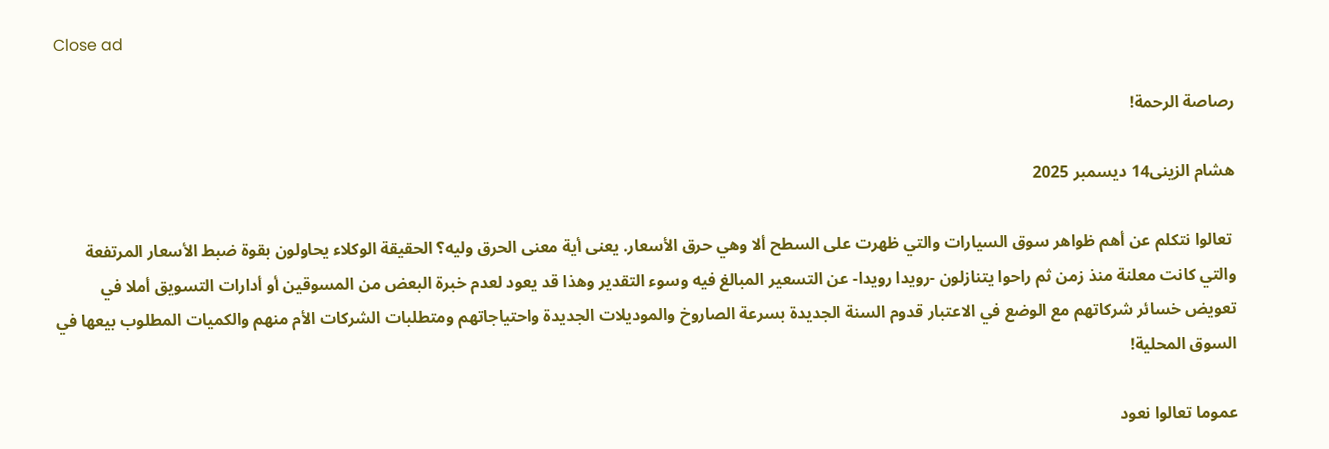Close ad

رصاصة الرحمة!

هشام الزينى14 ديسمبر 2025

 تعالوا نتكلم عن أهم ظواهر سوق السيارات والتي ظهرت على السطح ألا وهي حرق الأسعار. يعنى أية معنى الحرق وليه؟ الحقيقة الوكلاء يحاولون بقوة ضبط الأسعار المرتفعة والتي كانت معلنة منذ زمن ثم راحوا يتنازلون -رويدا رويدا- عن التسعير المبالغ فيه وسوء التقدير وهذا قد يعود لعدم خبرة البعض من المسوقين أو أدارات التسويق أملا في تعويض خسائر شركاتهم مع الوضع في الاعتبار قدوم السنة الجديدة بسرعة الصاروخ والموديلات الجديدة واحتياجاتهم ومتطلبات الشركات الأم منهم والكميات المطلوب بيعها في السوق المحلية!

عموما تعالوا نعود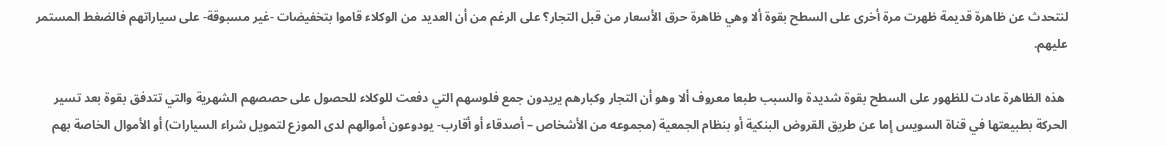لنتحدث عن ظاهرة قديمة ظهرت مرة أخرى على السطح بقوة ألا وهي ظاهرة حرق الأسعار من قبل التجار؟ على الرغم من أن العديد من الوكلاء قاموا بتخفيضات -غير مسبوقة- على سياراتهم فالضغط المستمر عليهم.

 هذه الظاهرة عادت للظهور على السطح بقوة شديدة والسبب طبعا معروف ألا وهو أن التجار وكبارهم يريدون جمع فلوسهم التي دفعت للوكلاء للحصول على حصصهم الشهرية والتي تتدفق بقوة بعد تسير الحركة بطبيعتها في قناة السويس إما عن طريق القروض البنكية أو بنظام الجمعية (مجموعه من الأشخاص – أصدقاء أو أقارب- يودوعون أموالهم لدى الموزع لتمويل شراء السيارات) أو الأموال الخاصة بهم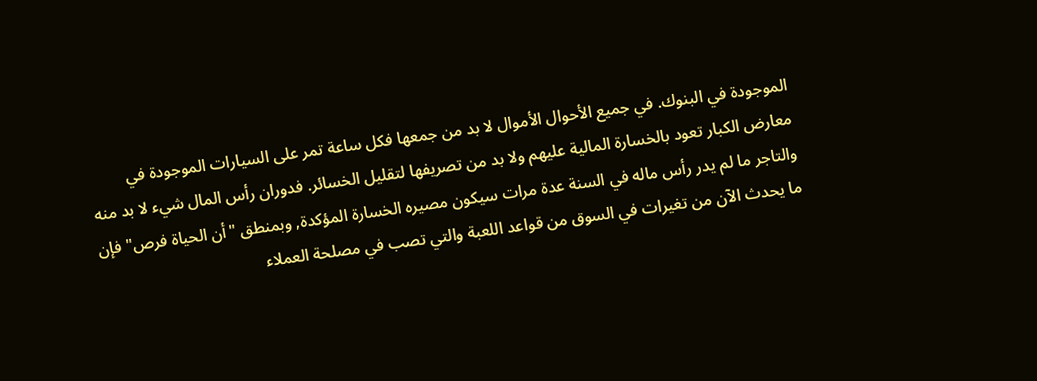الموجودة في البنوك. في جميع الأحوال الأموال لا بد من جمعها فكل ساعة تمر على السيارات الموجودة في معارض الكبار تعود بالخسارة المالية عليهم ولا بد من تصريفها لتقليل الخسائر. فدوران رأس المال شيء لا بد منه والتاجر ما لم يدر رأس ماله في السنة عدة مرات سيكون مصيره الخسارة المؤكدة, وبمنطق "أن الحياة فرص" فإن ما يحدث الآن من تغيرات في السوق من قواعد اللعبة والتي تصب في مصلحة العملاء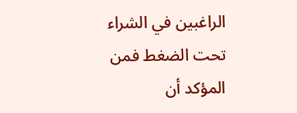الراغبين في الشراء تحت الضغط فمن المؤكد أن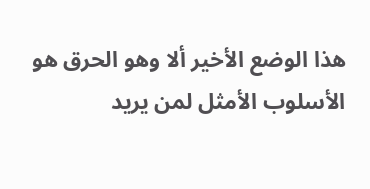هذا الوضع الأخير ألا وهو الحرق هو الأسلوب الأمثل لمن يريد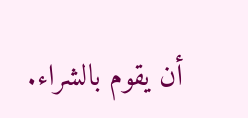أن يقوم بالشراء.